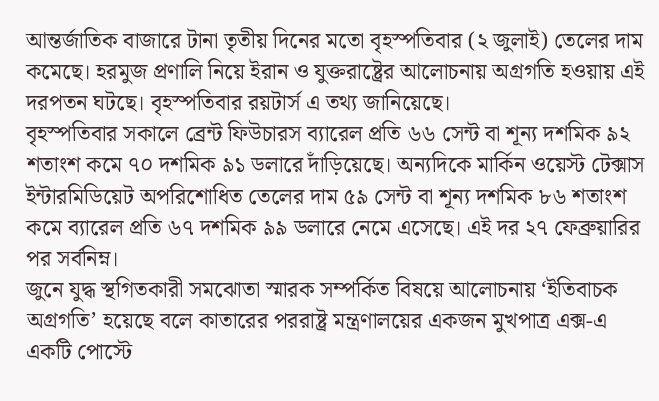আন্তর্জাতিক বাজারে টানা তৃতীয় দিনের মতো বৃহস্পতিবার (২ জুলাই) তেলের দাম কমেছে। হরমুজ প্রণালি নিয়ে ইরান ও যুক্তরাষ্ট্রের আলোচনায় অগ্রগতি হওয়ায় এই দরপতন ঘটছে। বৃহস্পতিবার রয়টার্স এ তথ্য জানিয়েছে।
বৃহস্পতিবার সকালে ব্রেন্ট ফিউচারস ব্যারেল প্রতি ৬৬ সেন্ট বা শূন্য দশমিক ৯২ শতাংশ কমে ৭০ দশমিক ৯১ ডলারে দাঁড়িয়েছে। অন্যদিকে মার্কিন ওয়েস্ট টেক্সাস ইন্টারমিডিয়েট অপরিশোধিত তেলের দাম ৫৯ সেন্ট বা শূন্য দশমিক ৮৬ শতাংশ কমে ব্যারেল প্রতি ৬৭ দশমিক ৯৯ ডলারে নেমে এসেছে। এই দর ২৭ ফেব্রুয়ারির পর সর্বনিম্ন।
জুনে যুদ্ধ স্থগিতকারী সমঝোতা স্মারক সম্পর্কিত বিষয়ে আলোচনায় ‘ইতিবাচক অগ্রগতি’ হয়েছে বলে কাতারের পররাষ্ট্র মন্ত্রণালয়ের একজন মুখপাত্র এক্স-এ একটি পোস্টে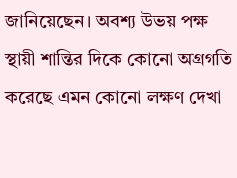জানিয়েছেন। অবশ্য উভয় পক্ষ স্থায়ী শান্তির দিকে কোনো অগ্রগতি করেছে এমন কোনো লক্ষণ দেখা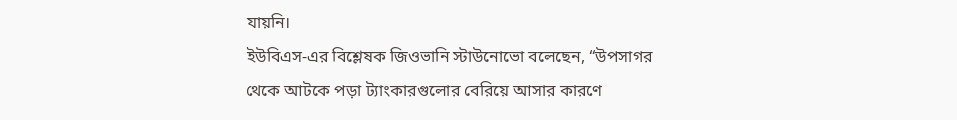যায়নি।
ইউবিএস-এর বিশ্লেষক জিওভানি স্টাউনোভো বলেছেন, “উপসাগর থেকে আটকে পড়া ট্যাংকারগুলোর বেরিয়ে আসার কারণে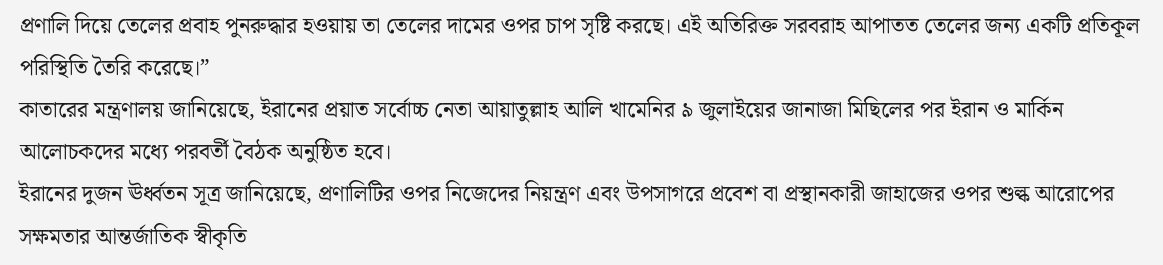প্রণালি দিয়ে তেলের প্রবাহ পুনরুদ্ধার হওয়ায় তা তেলের দামের ওপর চাপ সৃষ্টি করছে। এই অতিরিক্ত সরবরাহ আপাতত তেলের জন্য একটি প্রতিকূল পরিস্থিতি তৈরি করেছে।”
কাতারের মন্ত্রণালয় জানিয়েছে, ইরানের প্রয়াত সর্বোচ্চ নেতা আয়াতুল্লাহ আলি খামেনির ৯ জুলাইয়ের জানাজা মিছিলের পর ইরান ও মার্কিন আলোচকদের মধ্যে পরবর্তী বৈঠক অনুষ্ঠিত হবে।
ইরানের দুজন ঊর্ধ্বতন সূত্র জানিয়েছে, প্রণালিটির ওপর নিজেদের নিয়ন্ত্রণ এবং উপসাগরে প্রবেশ বা প্রস্থানকারী জাহাজের ওপর শুল্ক আরোপের সক্ষমতার আন্তর্জাতিক স্বীকৃতি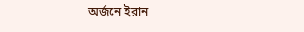অর্জনে ইরান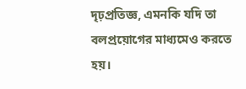দৃঢ়প্রতিজ্ঞ, এমনকি যদি তা বলপ্রয়োগের মাধ্যমেও করতে হয়।